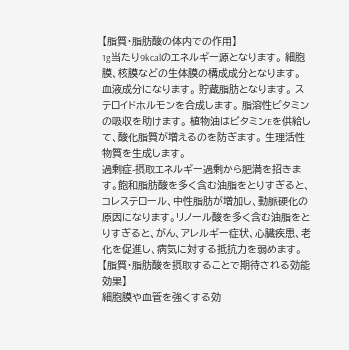【脂質・脂肪酸の体内での作用】
1g当たり9kcalのエネルギー源となります。 細胞膜、核膜などの生体膜の構成成分となります。 血液成分になります。 貯蔵脂肪となります。 ステロイドホルモンを合成します。 脂溶性ビタミンの吸収を助けます。 植物油はビタミンEを供給して、酸化脂質が増えるのを防ぎます。 生理活性物質を生成します。
過剰症-摂取エネルギー過剰から肥満を招きます。飽和脂肪酸を多く含む油脂をとりすぎると、コレステロール、中性脂肪が増加し、動脈硬化の原因になります。リノール酸を多く含む油脂をとりすぎると、がん、アレルギー症状、心臓疾患、老化を促進し、病気に対する抵抗力を弱めます。
【脂質・脂肪酸を摂取することで期待される効能効果】
細胞膜や血管を強くする効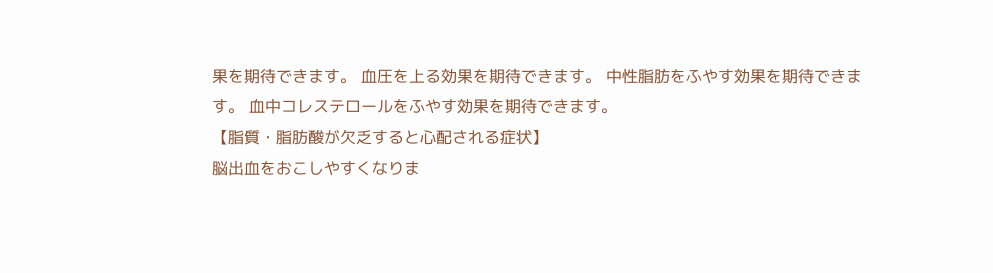果を期待できます。 血圧を上る効果を期待できます。 中性脂肪をふやす効果を期待できます。 血中コレステロールをふやす効果を期待できます。
【脂質・脂肪酸が欠乏すると心配される症状】
脳出血をおこしやすくなりま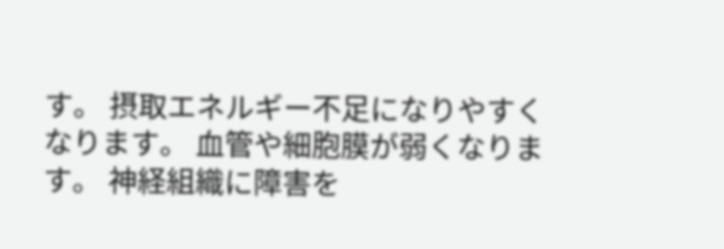す。 摂取エネルギー不足になりやすくなります。 血管や細胞膜が弱くなります。 神経組織に障害を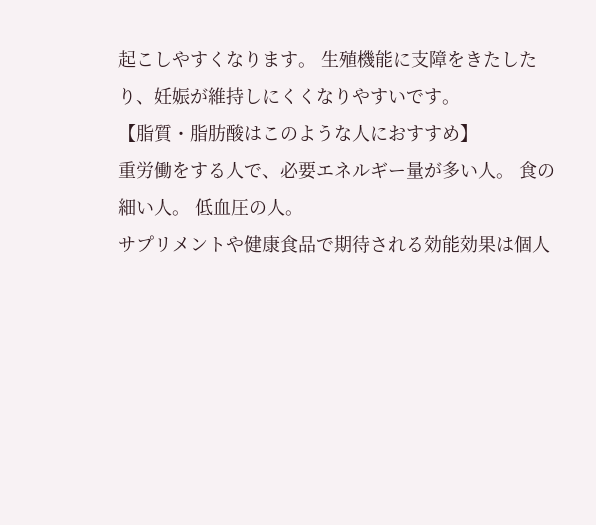起こしやすくなります。 生殖機能に支障をきたしたり、妊娠が維持しにくくなりやすいです。
【脂質・脂肪酸はこのような人におすすめ】
重労働をする人で、必要エネルギー量が多い人。 食の細い人。 低血圧の人。
サプリメントや健康食品で期待される効能効果は個人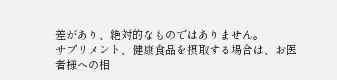差があり、絶対的なものではありません。
サプリメント、健康食品を摂取する場合は、お医者様への相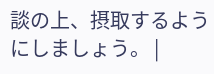談の上、摂取するようにしましょう。 |